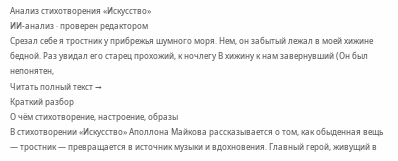Анализ стихотворения «Искусство»
ИИ-анализ · проверен редактором
Срезал себе я тростник у прибрежья шумного моря. Нем, он забытый лежал в моей хижине бедной. Раз увидал его старец прохожий, к ночлегу В хижину к нам завернувший (Он был непонятен,
Читать полный текст →
Краткий разбор
О чём стихотворение, настроение, образы
В стихотворении «Искусство» Аполлона Майкова рассказывается о том, как обыденная вещь — тростник — превращается в источник музыки и вдохновения. Главный герой, живущий в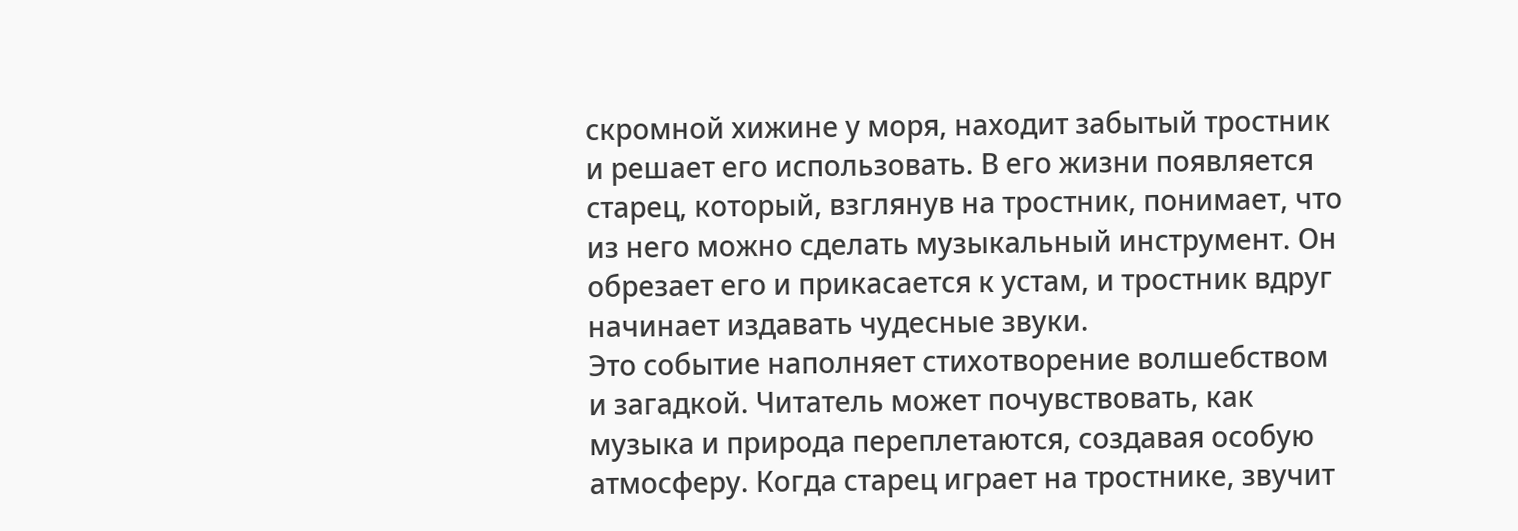скромной хижине у моря, находит забытый тростник и решает его использовать. В его жизни появляется старец, который, взглянув на тростник, понимает, что из него можно сделать музыкальный инструмент. Он обрезает его и прикасается к устам, и тростник вдруг начинает издавать чудесные звуки.
Это событие наполняет стихотворение волшебством и загадкой. Читатель может почувствовать, как музыка и природа переплетаются, создавая особую атмосферу. Когда старец играет на тростнике, звучит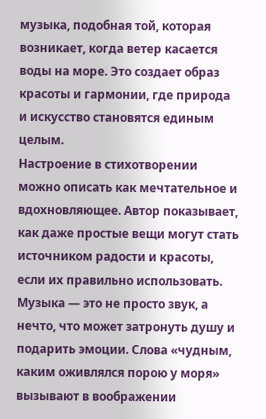музыка, подобная той, которая возникает, когда ветер касается воды на море. Это создает образ красоты и гармонии, где природа и искусство становятся единым целым.
Настроение в стихотворении можно описать как мечтательное и вдохновляющее. Автор показывает, как даже простые вещи могут стать источником радости и красоты, если их правильно использовать. Музыка — это не просто звук, а нечто, что может затронуть душу и подарить эмоции. Слова «чудным, каким оживлялся порою у моря» вызывают в воображении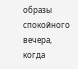образы спокойного вечера, когда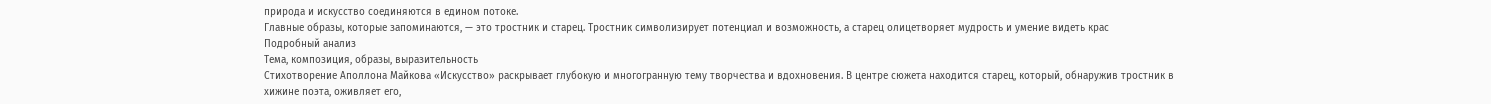природа и искусство соединяются в едином потоке.
Главные образы, которые запоминаются, — это тростник и старец. Тростник символизирует потенциал и возможность, а старец олицетворяет мудрость и умение видеть крас
Подробный анализ
Тема, композиция, образы, выразительность
Стихотворение Аполлона Майкова «Искусство» раскрывает глубокую и многогранную тему творчества и вдохновения. В центре сюжета находится старец, который, обнаружив тростник в хижине поэта, оживляет его,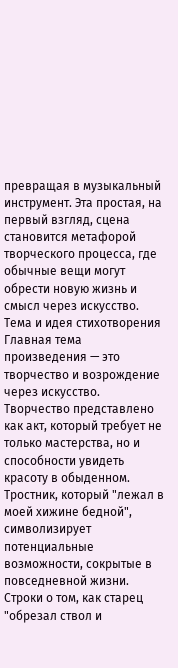превращая в музыкальный инструмент. Эта простая, на первый взгляд, сцена становится метафорой творческого процесса, где обычные вещи могут обрести новую жизнь и смысл через искусство.
Тема и идея стихотворения
Главная тема произведения — это творчество и возрождение через искусство. Творчество представлено как акт, который требует не только мастерства, но и способности увидеть красоту в обыденном. Тростник, который "лежал в моей хижине бедной", символизирует потенциальные возможности, сокрытые в повседневной жизни. Строки о том, как старец "обрезал ствол и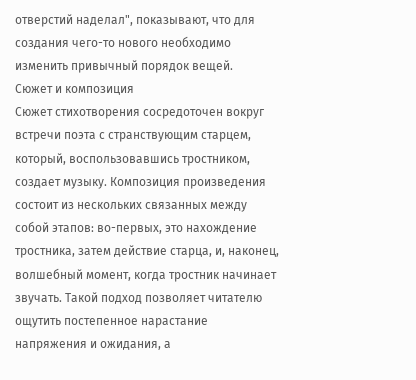отверстий наделал", показывают, что для создания чего-то нового необходимо изменить привычный порядок вещей.
Сюжет и композиция
Сюжет стихотворения сосредоточен вокруг встречи поэта с странствующим старцем, который, воспользовавшись тростником, создает музыку. Композиция произведения состоит из нескольких связанных между собой этапов: во-первых, это нахождение тростника, затем действие старца, и, наконец, волшебный момент, когда тростник начинает звучать. Такой подход позволяет читателю ощутить постепенное нарастание напряжения и ожидания, а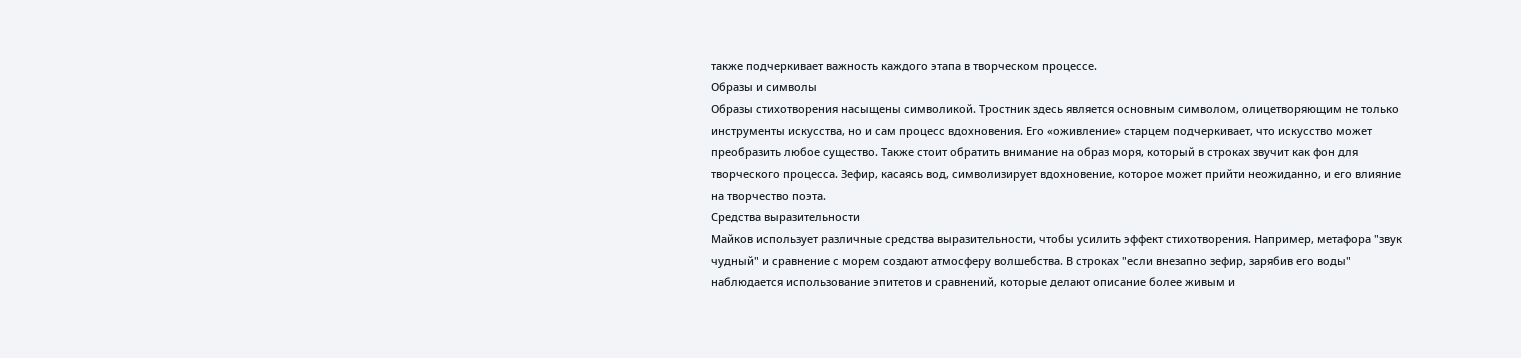также подчеркивает важность каждого этапа в творческом процессе.
Образы и символы
Образы стихотворения насыщены символикой. Тростник здесь является основным символом, олицетворяющим не только инструменты искусства, но и сам процесс вдохновения. Его «оживление» старцем подчеркивает, что искусство может преобразить любое существо. Также стоит обратить внимание на образ моря, который в строках звучит как фон для творческого процесса. Зефир, касаясь вод, символизирует вдохновение, которое может прийти неожиданно, и его влияние на творчество поэта.
Средства выразительности
Майков использует различные средства выразительности, чтобы усилить эффект стихотворения. Например, метафора "звук чудный" и сравнение с морем создают атмосферу волшебства. В строках "если внезапно зефир, зарябив его воды" наблюдается использование эпитетов и сравнений, которые делают описание более живым и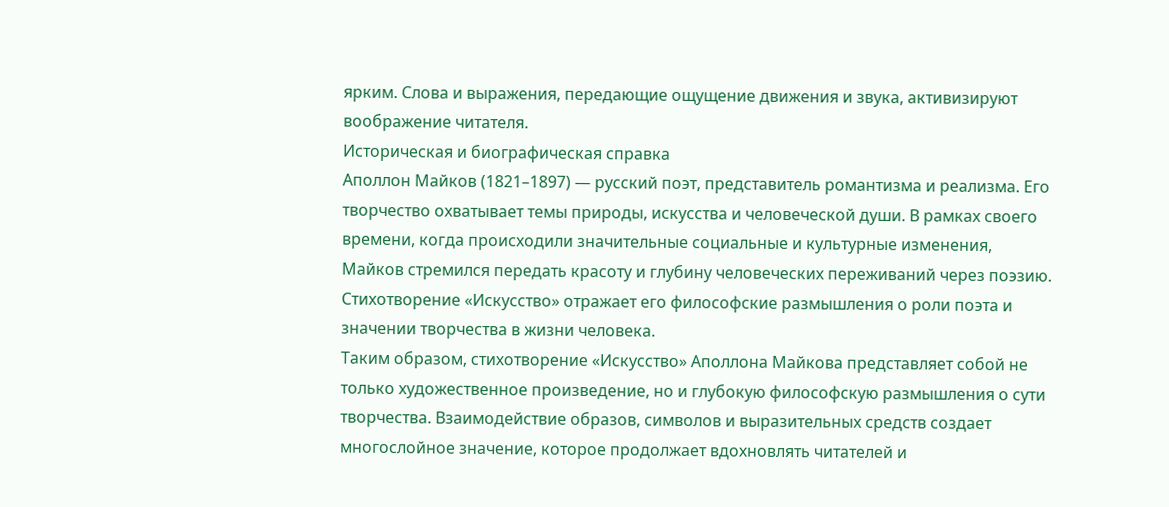ярким. Слова и выражения, передающие ощущение движения и звука, активизируют воображение читателя.
Историческая и биографическая справка
Аполлон Майков (1821–1897) — русский поэт, представитель романтизма и реализма. Его творчество охватывает темы природы, искусства и человеческой души. В рамках своего времени, когда происходили значительные социальные и культурные изменения, Майков стремился передать красоту и глубину человеческих переживаний через поэзию. Стихотворение «Искусство» отражает его философские размышления о роли поэта и значении творчества в жизни человека.
Таким образом, стихотворение «Искусство» Аполлона Майкова представляет собой не только художественное произведение, но и глубокую философскую размышления о сути творчества. Взаимодействие образов, символов и выразительных средств создает многослойное значение, которое продолжает вдохновлять читателей и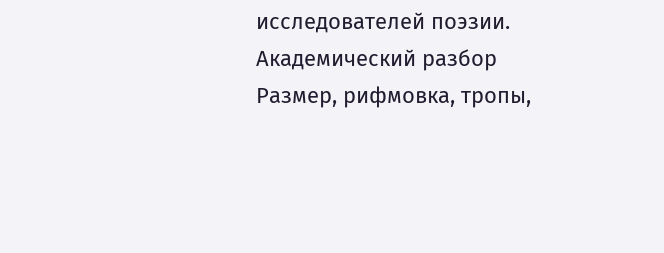исследователей поэзии.
Академический разбор
Размер, рифмовка, тропы,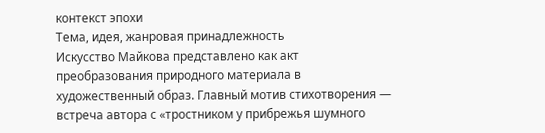контекст эпохи
Тема, идея, жанровая принадлежность
Искусство Майкова представлено как акт преобразования природного материала в художественный образ. Главный мотив стихотворения — встреча автора с «тростником у прибрежья шумного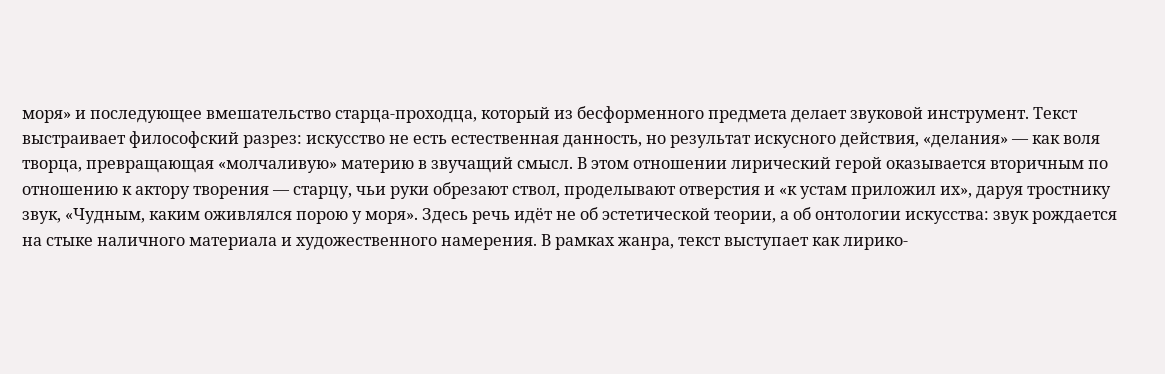моря» и последующее вмешательство старца-проходца, который из бесформенного предмета делает звуковой инструмент. Текст выстраивает философский разрез: искусство не есть естественная данность, но результат искусного действия, «делания» — как воля творца, превращающая «молчаливую» материю в звучащий смысл. В этом отношении лирический герой оказывается вторичным по отношению к актору творения — старцу, чьи руки обрезают ствол, проделывают отверстия и «к устам приложил их», даруя тростнику звук, «Чудным, каким оживлялся порою у моря». Здесь речь идёт не об эстетической теории, а об онтологии искусства: звук рождается на стыке наличного материала и художественного намерения. В рамках жанра, текст выступает как лирико-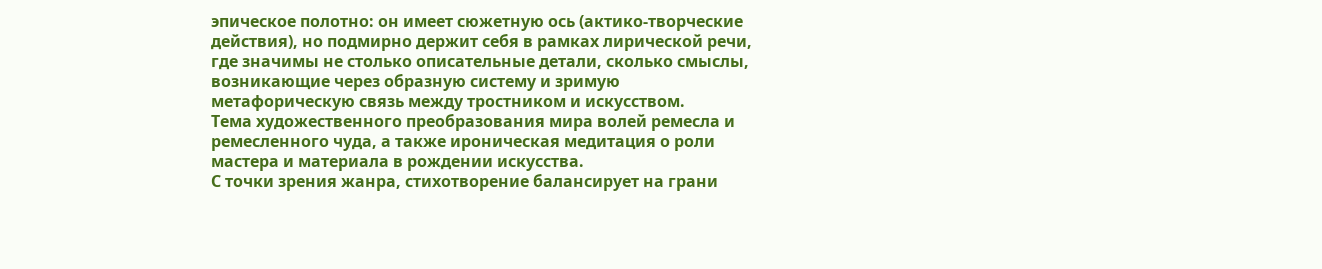эпическое полотно: он имеет сюжетную ось (актико-творческие действия), но подмирно держит себя в рамках лирической речи, где значимы не столько описательные детали, сколько смыслы, возникающие через образную систему и зримую метафорическую связь между тростником и искусством.
Тема художественного преобразования мира волей ремесла и ремесленного чуда, а также ироническая медитация о роли мастера и материала в рождении искусства.
С точки зрения жанра, стихотворение балансирует на грани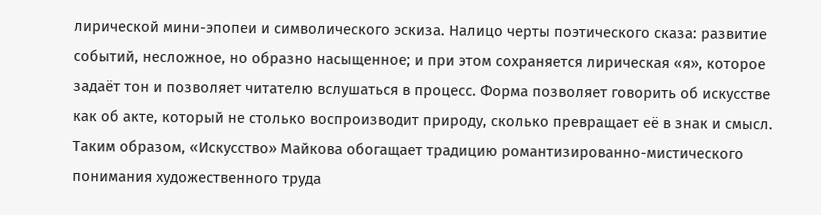лирической мини-эпопеи и символического эскиза. Налицо черты поэтического сказа: развитие событий, несложное, но образно насыщенное; и при этом сохраняется лирическая «я», которое задаёт тон и позволяет читателю вслушаться в процесс. Форма позволяет говорить об искусстве как об акте, который не столько воспроизводит природу, сколько превращает её в знак и смысл. Таким образом, «Искусство» Майкова обогащает традицию романтизированно-мистического понимания художественного труда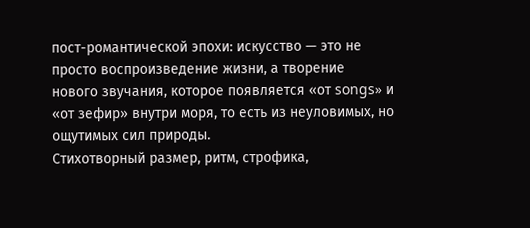пост-романтической эпохи: искусство — это не просто воспроизведение жизни, а творение нового звучания, которое появляется «от songs» и «от зефир» внутри моря, то есть из неуловимых, но ощутимых сил природы.
Стихотворный размер, ритм, строфика,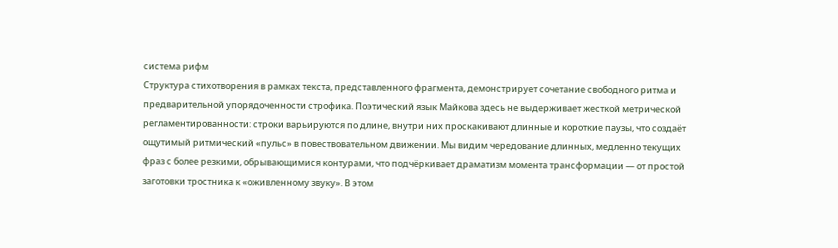система рифм
Структура стихотворения в рамках текста, представленного фрагмента, демонстрирует сочетание свободного ритма и предварительной упорядоченности строфика. Поэтический язык Майкова здесь не выдерживает жесткой метрической регламентированности: строки варьируются по длине, внутри них проскакивают длинные и короткие паузы, что создаёт ощутимый ритмический «пульс» в повествовательном движении. Мы видим чередование длинных, медленно текущих фраз с более резкими, обрывающимися контурами, что подчёркивает драматизм момента трансформации — от простой заготовки тростника к «оживленному звуку». В этом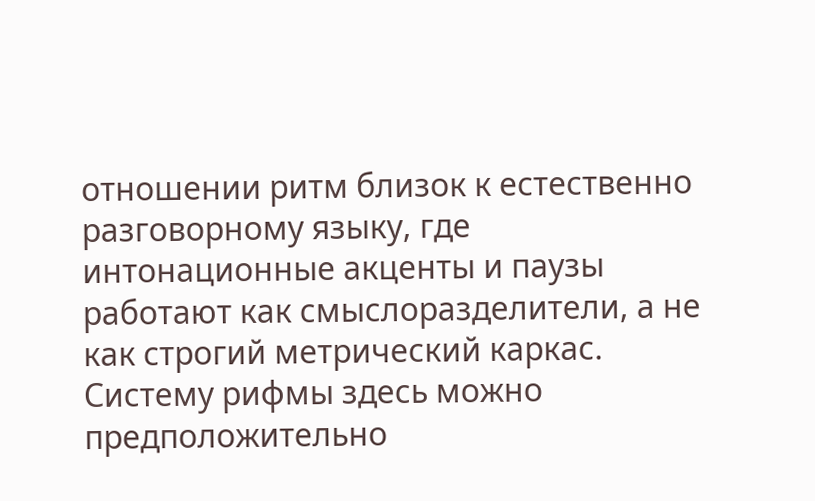отношении ритм близок к естественно разговорному языку, где интонационные акценты и паузы работают как смыслоразделители, а не как строгий метрический каркас.
Систему рифмы здесь можно предположительно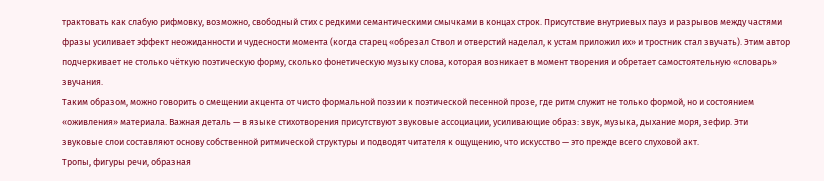трактовать как слабую рифмовку, возможно, свободный стих с редкими семантическими смычками в концах строк. Присутствие внутриевых пауз и разрывов между частями фразы усиливает эффект неожиданности и чудесности момента (когда старец «обрезал Ствол и отверстий наделал, к устам приложил их» и тростник стал звучать). Этим автор подчеркивает не столько чёткую поэтическую форму, сколько фонетическую музыку слова, которая возникает в момент творения и обретает самостоятельную «словарь» звучания.
Таким образом, можно говорить о смещении акцента от чисто формальной поэзии к поэтической песенной прозе, где ритм служит не только формой, но и состоянием «оживления» материала. Важная деталь — в языке стихотворения присутствуют звуковые ассоциации, усиливающие образ: звук, музыка, дыхание моря, зефир. Эти звуковые слои составляют основу собственной ритмической структуры и подводят читателя к ощущению, что искусство — это прежде всего слуховой акт.
Тропы, фигуры речи, образная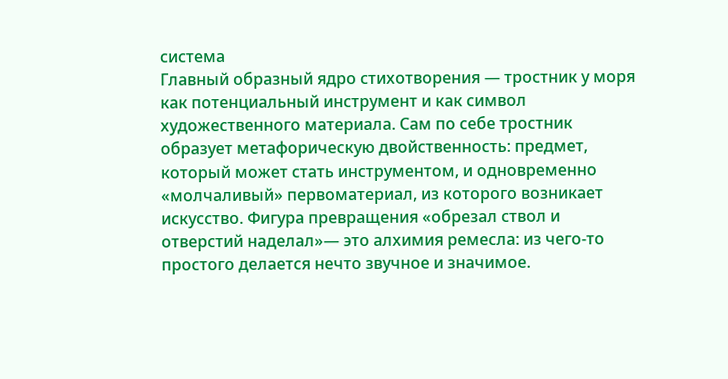система
Главный образный ядро стихотворения — тростник у моря как потенциальный инструмент и как символ художественного материала. Сам по себе тростник образует метафорическую двойственность: предмет, который может стать инструментом, и одновременно «молчаливый» первоматериал, из которого возникает искусство. Фигура превращения «обрезал ствол и отверстий наделал»— это алхимия ремесла: из чего-то простого делается нечто звучное и значимое.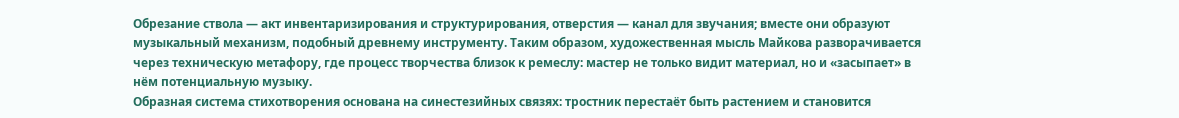Обрезание ствола — акт инвентаризирования и структурирования, отверстия — канал для звучания; вместе они образуют музыкальный механизм, подобный древнему инструменту. Таким образом, художественная мысль Майкова разворачивается через техническую метафору, где процесс творчества близок к ремеслу: мастер не только видит материал, но и «засыпает» в нём потенциальную музыку.
Образная система стихотворения основана на синестезийных связях: тростник перестаёт быть растением и становится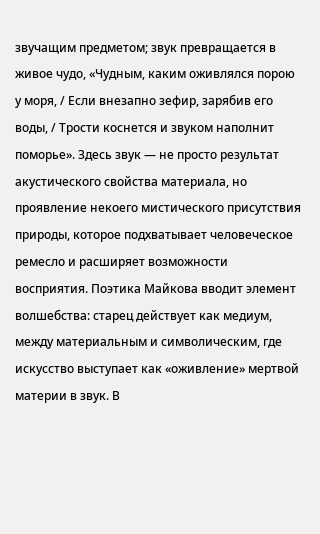звучащим предметом; звук превращается в живое чудо, «Чудным, каким оживлялся порою у моря, / Если внезапно зефир, зарябив его воды, / Трости коснется и звуком наполнит поморье». Здесь звук — не просто результат акустического свойства материала, но проявление некоего мистического присутствия природы, которое подхватывает человеческое ремесло и расширяет возможности восприятия. Поэтика Майкова вводит элемент волшебства: старец действует как медиум, между материальным и символическим, где искусство выступает как «оживление» мертвой материи в звук. В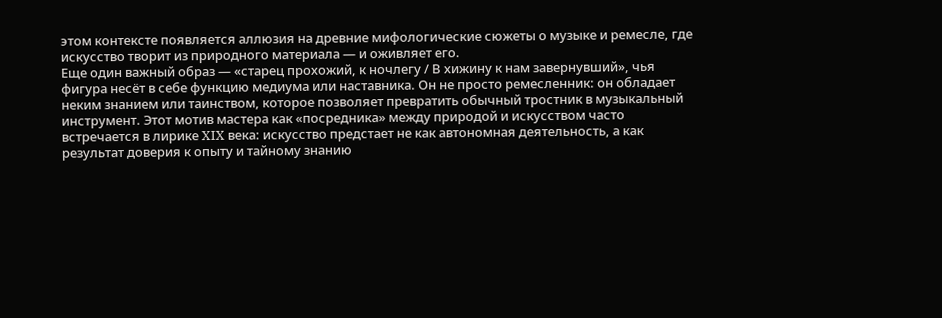этом контексте появляется аллюзия на древние мифологические сюжеты о музыке и ремесле, где искусство творит из природного материала — и оживляет его.
Еще один важный образ — «старец прохожий, к ночлегу / В хижину к нам завернувший», чья фигура несёт в себе функцию медиума или наставника. Он не просто ремесленник: он обладает неким знанием или таинством, которое позволяет превратить обычный тростник в музыкальный инструмент. Этот мотив мастера как «посредника» между природой и искусством часто встречается в лирике XIX века: искусство предстает не как автономная деятельность, а как результат доверия к опыту и тайному знанию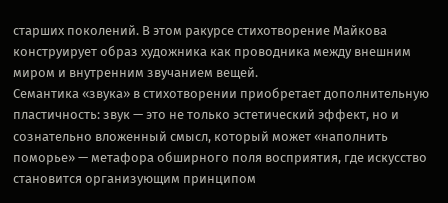старших поколений. В этом ракурсе стихотворение Майкова конструирует образ художника как проводника между внешним миром и внутренним звучанием вещей.
Семантика «звука» в стихотворении приобретает дополнительную пластичность: звук — это не только эстетический эффект, но и сознательно вложенный смысл, который может «наполнить поморье» — метафора обширного поля восприятия, где искусство становится организующим принципом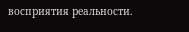восприятия реальности.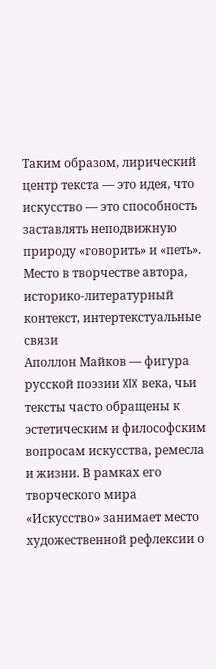Таким образом, лирический центр текста — это идея, что искусство — это способность заставлять неподвижную природу «говорить» и «петь».
Место в творчестве автора, историко-литературный контекст, интертекстуальные связи
Аполлон Майков — фигура русской поэзии XIX века, чьи тексты часто обращены к эстетическим и философским вопросам искусства, ремесла и жизни. В рамках его творческого мира «Искусство» занимает место художественной рефлексии о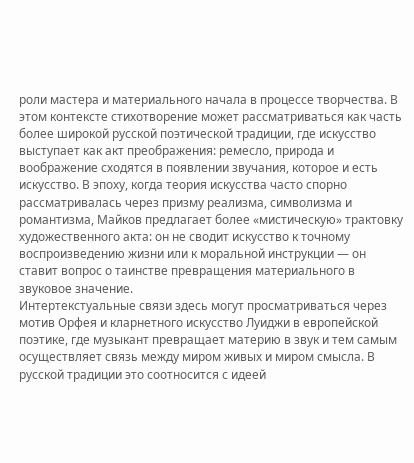роли мастера и материального начала в процессе творчества. В этом контексте стихотворение может рассматриваться как часть более широкой русской поэтической традиции, где искусство выступает как акт преображения: ремесло, природа и воображение сходятся в появлении звучания, которое и есть искусство. В эпоху, когда теория искусства часто спорно рассматривалась через призму реализма, символизма и романтизма, Майков предлагает более «мистическую» трактовку художественного акта: он не сводит искусство к точному воспроизведению жизни или к моральной инструкции — он ставит вопрос о таинстве превращения материального в звуковое значение.
Интертекстуальные связи здесь могут просматриваться через мотив Орфея и кларнетного искусство Луиджи в европейской поэтике, где музыкант превращает материю в звук и тем самым осуществляет связь между миром живых и миром смысла. В русской традиции это соотносится с идеей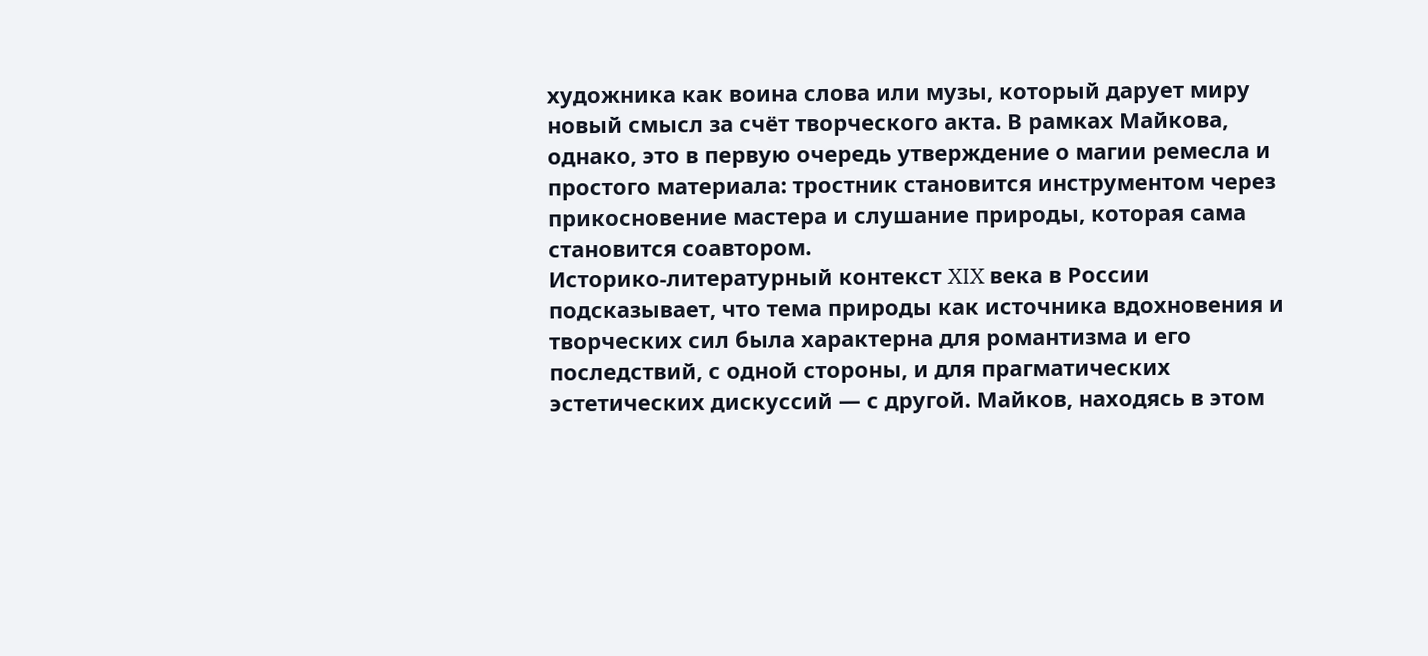художника как воина слова или музы, который дарует миру новый смысл за счёт творческого акта. В рамках Майкова, однако, это в первую очередь утверждение о магии ремесла и простого материала: тростник становится инструментом через прикосновение мастера и слушание природы, которая сама становится соавтором.
Историко-литературный контекст XIX века в России подсказывает, что тема природы как источника вдохновения и творческих сил была характерна для романтизма и его последствий, с одной стороны, и для прагматических эстетических дискуссий — с другой. Майков, находясь в этом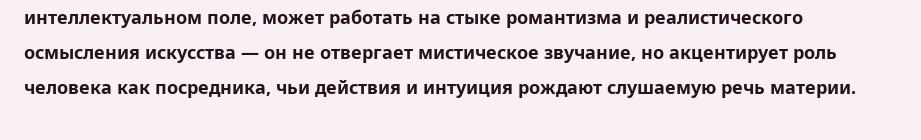интеллектуальном поле, может работать на стыке романтизма и реалистического осмысления искусства — он не отвергает мистическое звучание, но акцентирует роль человека как посредника, чьи действия и интуиция рождают слушаемую речь материи.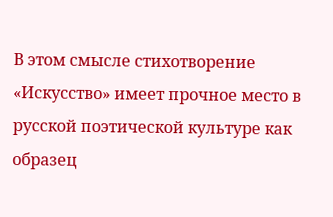В этом смысле стихотворение «Искусство» имеет прочное место в русской поэтической культуре как образец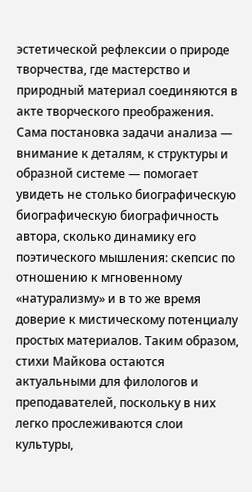эстетической рефлексии о природе творчества, где мастерство и природный материал соединяются в акте творческого преображения.
Сама постановка задачи анализа — внимание к деталям, к структуры и образной системе — помогает увидеть не столько биографическую биографическую биографичность автора, сколько динамику его поэтического мышления: скепсис по отношению к мгновенному «натурализму» и в то же время доверие к мистическому потенциалу простых материалов. Таким образом, стихи Майкова остаются актуальными для филологов и преподавателей, поскольку в них легко прослеживаются слои культуры,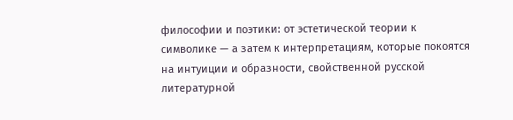философии и поэтики: от эстетической теории к символике — а затем к интерпретациям, которые покоятся на интуиции и образности, свойственной русской литературной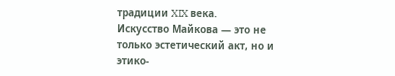традиции XIX века.
Искусство Майкова — это не только эстетический акт, но и этико-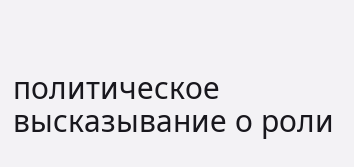политическое высказывание о роли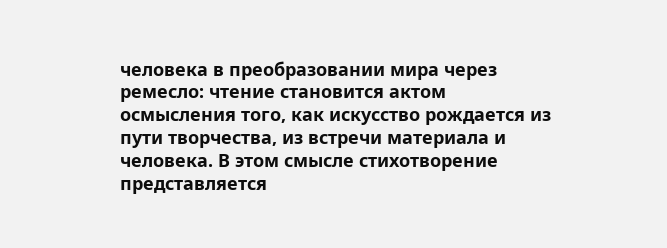человека в преобразовании мира через ремесло: чтение становится актом осмысления того, как искусство рождается из пути творчества, из встречи материала и человека. В этом смысле стихотворение представляется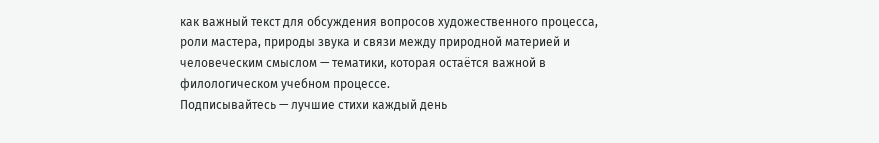как важный текст для обсуждения вопросов художественного процесса, роли мастера, природы звука и связи между природной материей и человеческим смыслом — тематики, которая остаётся важной в филологическом учебном процессе.
Подписывайтесь — лучшие стихи каждый день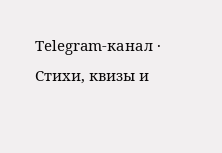Telegram-канал · Стихи, квизы и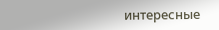интересные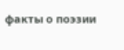факты о поэзии